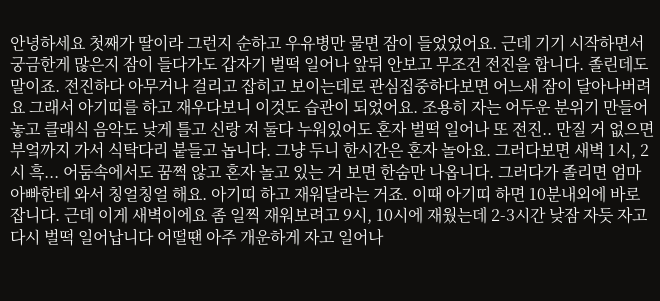안녕하세요 첫째가 딸이라 그런지 순하고 우유병만 물면 잠이 들었었어요. 근데 기기 시작하면서 궁금한게 많은지 잠이 들다가도 갑자기 벌떡 일어나 앞뒤 안보고 무조건 전진을 합니다. 졸린데도 말이죠. 전진하다 아무거나 걸리고 잡히고 보이는데로 관심집중하다보면 어느새 잠이 달아나버려요 그래서 아기띠를 하고 재우다보니 이것도 습관이 되었어요. 조용히 자는 어두운 분위기 만들어놓고 클래식 음악도 낮게 틀고 신랑 저 둘다 누워있어도 혼자 벌떡 일어나 또 전진.. 만질 거 없으면 부엌까지 가서 식탁다리 붙들고 놉니다. 그냥 두니 한시간은 혼자 놀아요. 그러다보면 새벽 1시, 2시 흑... 어둠속에서도 꿈쩍 않고 혼자 놀고 있는 거 보면 한숨만 나옵니다. 그러다가 졸리면 엄마 아빠한테 와서 칭얼칭얼 해요. 아기띠 하고 재워달라는 거죠. 이때 아기띠 하면 10분내외에 바로 잡니다. 근데 이게 새벽이에요 좀 일찍 재워보려고 9시, 10시에 재웠는데 2-3시간 낮잠 자듯 자고 다시 벌떡 일어납니다 어떨땐 아주 개운하게 자고 일어나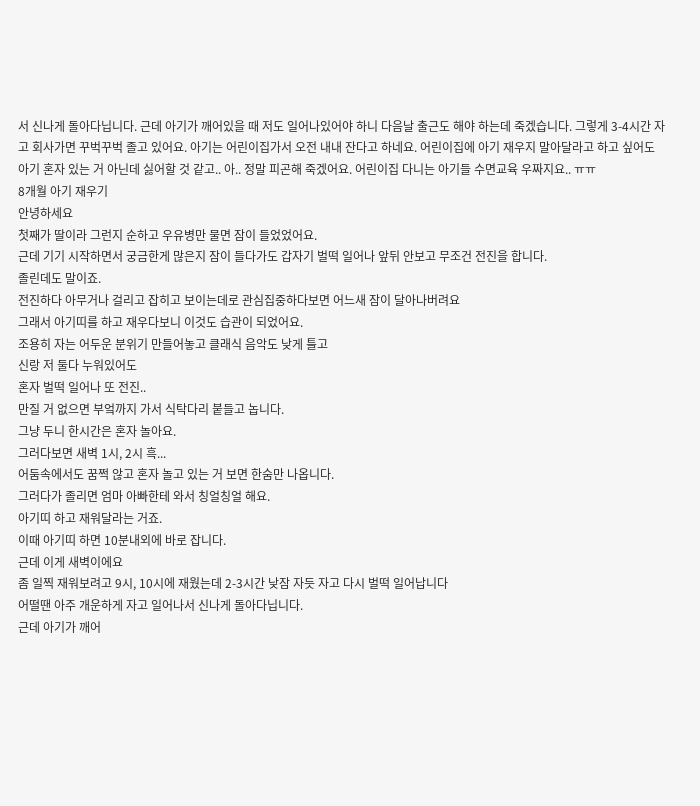서 신나게 돌아다닙니다. 근데 아기가 깨어있을 때 저도 일어나있어야 하니 다음날 출근도 해야 하는데 죽겠습니다. 그렇게 3-4시간 자고 회사가면 꾸벅꾸벅 졸고 있어요. 아기는 어린이집가서 오전 내내 잔다고 하네요. 어린이집에 아기 재우지 말아달라고 하고 싶어도 아기 혼자 있는 거 아닌데 싫어할 것 같고.. 아.. 정말 피곤해 죽겠어요. 어린이집 다니는 아기들 수면교육 우짜지요.. ㅠㅠ
8개월 아기 재우기
안녕하세요
첫째가 딸이라 그런지 순하고 우유병만 물면 잠이 들었었어요.
근데 기기 시작하면서 궁금한게 많은지 잠이 들다가도 갑자기 벌떡 일어나 앞뒤 안보고 무조건 전진을 합니다.
졸린데도 말이죠.
전진하다 아무거나 걸리고 잡히고 보이는데로 관심집중하다보면 어느새 잠이 달아나버려요
그래서 아기띠를 하고 재우다보니 이것도 습관이 되었어요.
조용히 자는 어두운 분위기 만들어놓고 클래식 음악도 낮게 틀고
신랑 저 둘다 누워있어도
혼자 벌떡 일어나 또 전진..
만질 거 없으면 부엌까지 가서 식탁다리 붙들고 놉니다.
그냥 두니 한시간은 혼자 놀아요.
그러다보면 새벽 1시, 2시 흑...
어둠속에서도 꿈쩍 않고 혼자 놀고 있는 거 보면 한숨만 나옵니다.
그러다가 졸리면 엄마 아빠한테 와서 칭얼칭얼 해요.
아기띠 하고 재워달라는 거죠.
이때 아기띠 하면 10분내외에 바로 잡니다.
근데 이게 새벽이에요
좀 일찍 재워보려고 9시, 10시에 재웠는데 2-3시간 낮잠 자듯 자고 다시 벌떡 일어납니다
어떨땐 아주 개운하게 자고 일어나서 신나게 돌아다닙니다.
근데 아기가 깨어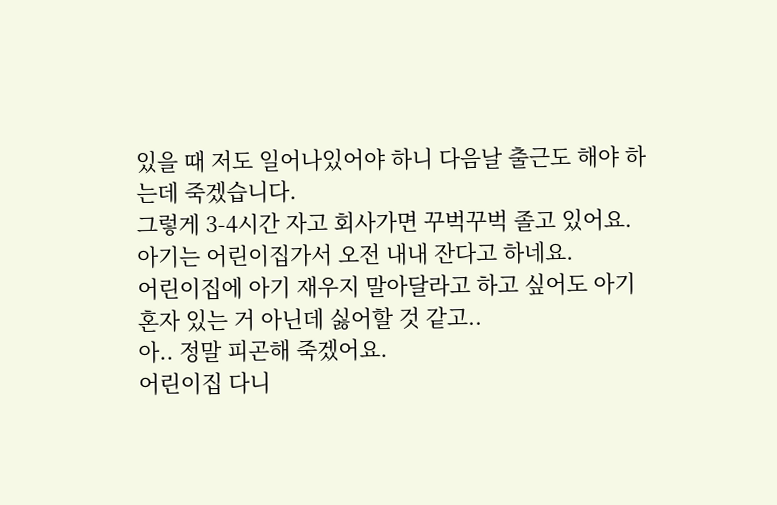있을 때 저도 일어나있어야 하니 다음날 출근도 해야 하는데 죽겠습니다.
그렇게 3-4시간 자고 회사가면 꾸벅꾸벅 졸고 있어요.
아기는 어린이집가서 오전 내내 잔다고 하네요.
어린이집에 아기 재우지 말아달라고 하고 싶어도 아기 혼자 있는 거 아닌데 싫어할 것 같고..
아.. 정말 피곤해 죽겠어요.
어린이집 다니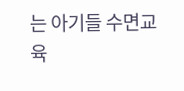는 아기들 수면교육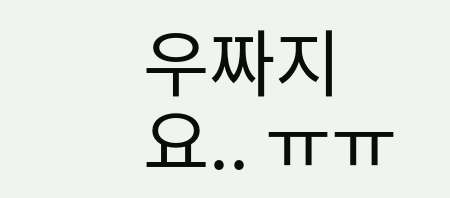우짜지요.. ㅠㅠ